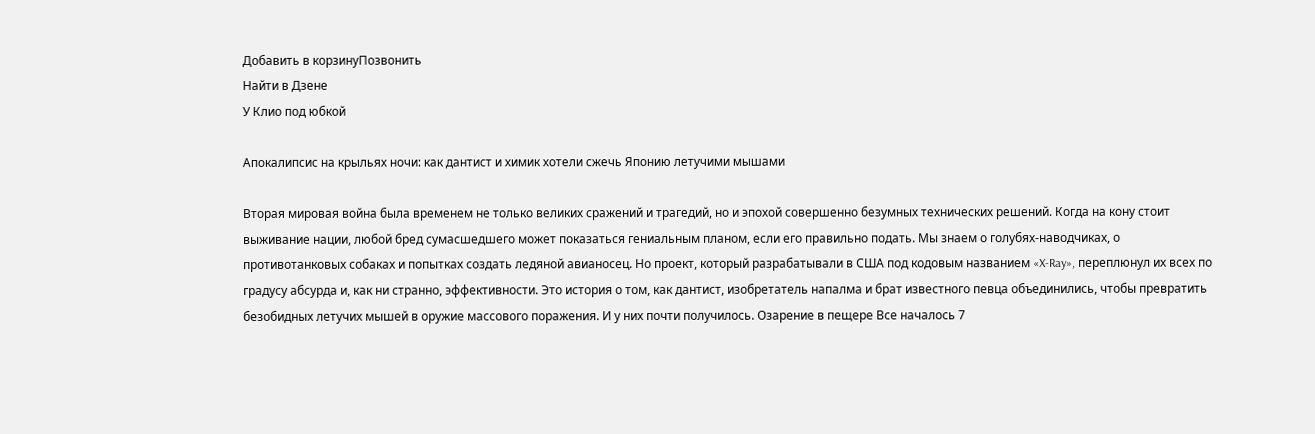Добавить в корзинуПозвонить
Найти в Дзене
У Клио под юбкой

Апокалипсис на крыльях ночи: как дантист и химик хотели сжечь Японию летучими мышами

Вторая мировая война была временем не только великих сражений и трагедий, но и эпохой совершенно безумных технических решений. Когда на кону стоит выживание нации, любой бред сумасшедшего может показаться гениальным планом, если его правильно подать. Мы знаем о голубях-наводчиках, о противотанковых собаках и попытках создать ледяной авианосец. Но проект, который разрабатывали в США под кодовым названием «X-Ray», переплюнул их всех по градусу абсурда и, как ни странно, эффективности. Это история о том, как дантист, изобретатель напалма и брат известного певца объединились, чтобы превратить безобидных летучих мышей в оружие массового поражения. И у них почти получилось. Озарение в пещере Все началось 7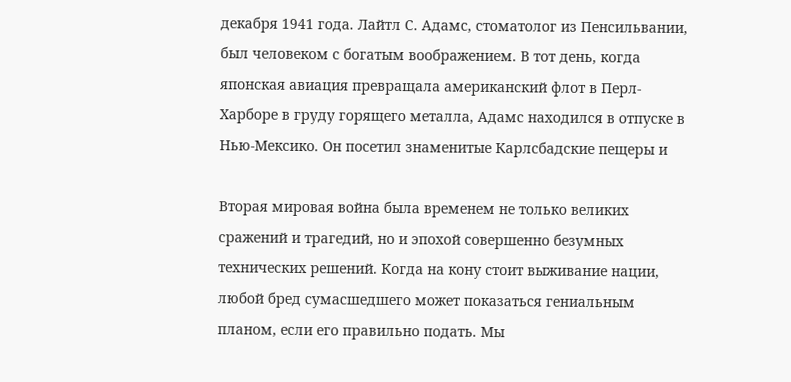декабря 1941 года. Лайтл С. Адамс, стоматолог из Пенсильвании, был человеком с богатым воображением. В тот день, когда японская авиация превращала американский флот в Перл-Харборе в груду горящего металла, Адамс находился в отпуске в Нью-Мексико. Он посетил знаменитые Карлсбадские пещеры и

Вторая мировая война была временем не только великих сражений и трагедий, но и эпохой совершенно безумных технических решений. Когда на кону стоит выживание нации, любой бред сумасшедшего может показаться гениальным планом, если его правильно подать. Мы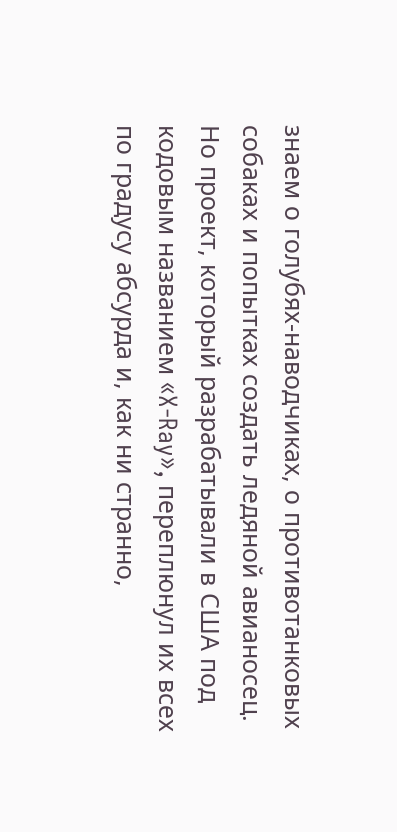знаем о голубях-наводчиках, о противотанковых собаках и попытках создать ледяной авианосец. Но проект, который разрабатывали в США под кодовым названием «X-Ray», переплюнул их всех по градусу абсурда и, как ни странно,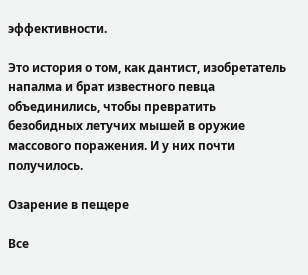эффективности.

Это история о том, как дантист, изобретатель напалма и брат известного певца объединились, чтобы превратить безобидных летучих мышей в оружие массового поражения. И у них почти получилось.

Озарение в пещере

Все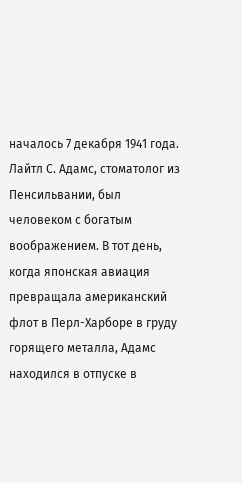началось 7 декабря 1941 года. Лайтл С. Адамс, стоматолог из Пенсильвании, был человеком с богатым воображением. В тот день, когда японская авиация превращала американский флот в Перл-Харборе в груду горящего металла, Адамс находился в отпуске в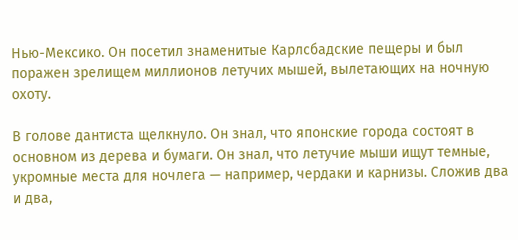Нью-Мексико. Он посетил знаменитые Карлсбадские пещеры и был поражен зрелищем миллионов летучих мышей, вылетающих на ночную охоту.

В голове дантиста щелкнуло. Он знал, что японские города состоят в основном из дерева и бумаги. Он знал, что летучие мыши ищут темные, укромные места для ночлега — например, чердаки и карнизы. Сложив два и два,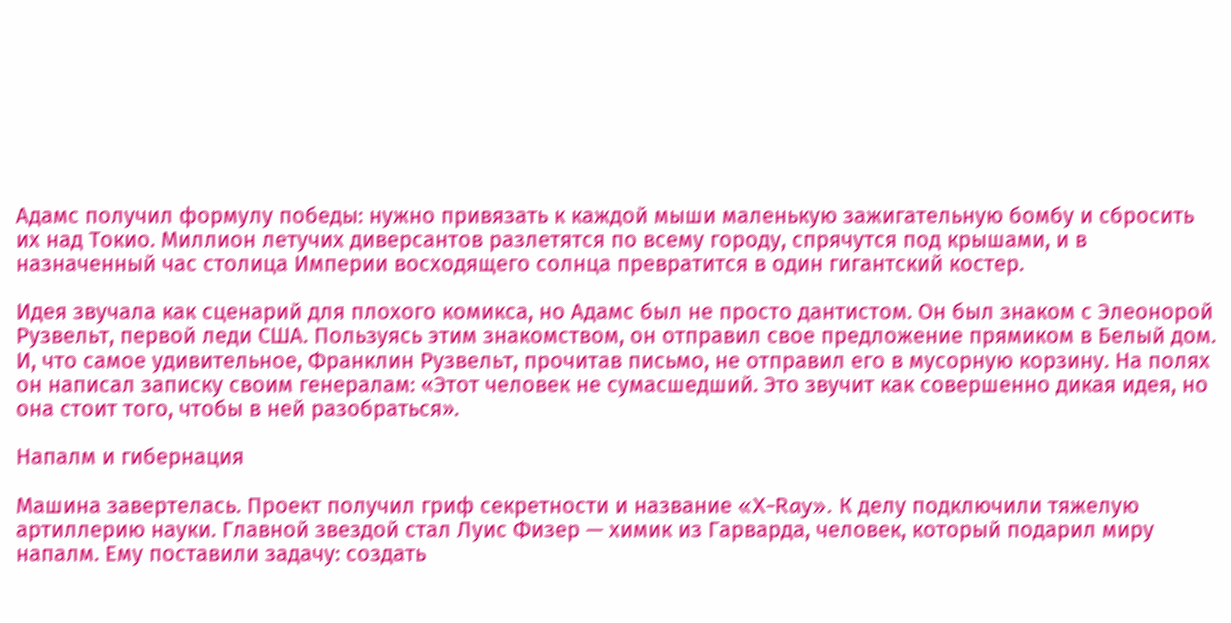Адамс получил формулу победы: нужно привязать к каждой мыши маленькую зажигательную бомбу и сбросить их над Токио. Миллион летучих диверсантов разлетятся по всему городу, спрячутся под крышами, и в назначенный час столица Империи восходящего солнца превратится в один гигантский костер.

Идея звучала как сценарий для плохого комикса, но Адамс был не просто дантистом. Он был знаком с Элеонорой Рузвельт, первой леди США. Пользуясь этим знакомством, он отправил свое предложение прямиком в Белый дом. И, что самое удивительное, Франклин Рузвельт, прочитав письмо, не отправил его в мусорную корзину. На полях он написал записку своим генералам: «Этот человек не сумасшедший. Это звучит как совершенно дикая идея, но она стоит того, чтобы в ней разобраться».

Напалм и гибернация

Машина завертелась. Проект получил гриф секретности и название «X-Ray». К делу подключили тяжелую артиллерию науки. Главной звездой стал Луис Физер — химик из Гарварда, человек, который подарил миру напалм. Ему поставили задачу: создать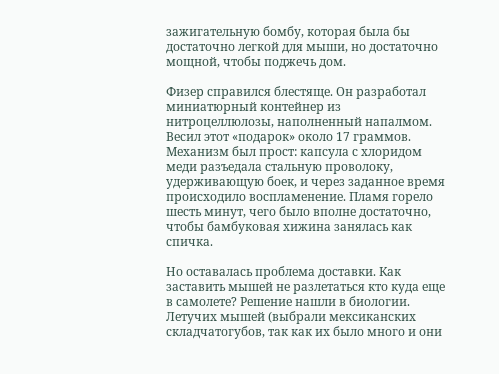зажигательную бомбу, которая была бы достаточно легкой для мыши, но достаточно мощной, чтобы поджечь дом.

Физер справился блестяще. Он разработал миниатюрный контейнер из нитроцеллюлозы, наполненный напалмом. Весил этот «подарок» около 17 граммов. Механизм был прост: капсула с хлоридом меди разъедала стальную проволоку, удерживающую боек, и через заданное время происходило воспламенение. Пламя горело шесть минут, чего было вполне достаточно, чтобы бамбуковая хижина занялась как спичка.

Но оставалась проблема доставки. Как заставить мышей не разлетаться кто куда еще в самолете? Решение нашли в биологии. Летучих мышей (выбрали мексиканских складчатогубов, так как их было много и они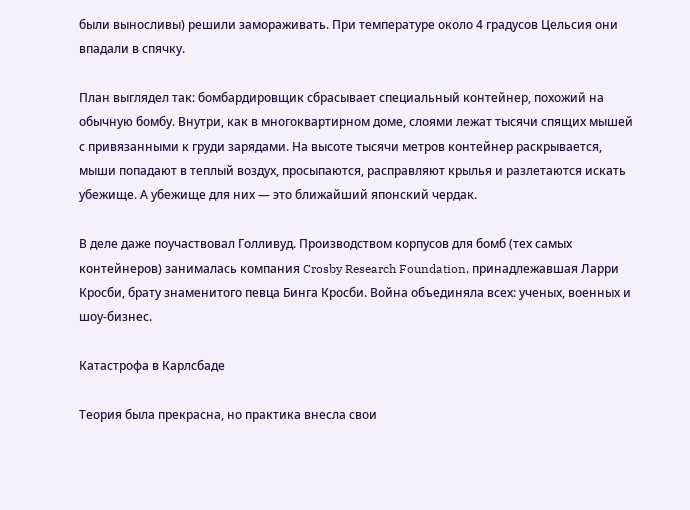были выносливы) решили замораживать. При температуре около 4 градусов Цельсия они впадали в спячку.

План выглядел так: бомбардировщик сбрасывает специальный контейнер, похожий на обычную бомбу. Внутри, как в многоквартирном доме, слоями лежат тысячи спящих мышей с привязанными к груди зарядами. На высоте тысячи метров контейнер раскрывается, мыши попадают в теплый воздух, просыпаются, расправляют крылья и разлетаются искать убежище. А убежище для них — это ближайший японский чердак.

В деле даже поучаствовал Голливуд. Производством корпусов для бомб (тех самых контейнеров) занималась компания Crosby Research Foundation, принадлежавшая Ларри Кросби, брату знаменитого певца Бинга Кросби. Война объединяла всех: ученых, военных и шоу-бизнес.

Катастрофа в Карлсбаде

Теория была прекрасна, но практика внесла свои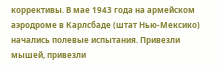коррективы. В мае 1943 года на армейском аэродроме в Карлсбаде (штат Нью-Мексико) начались полевые испытания. Привезли мышей, привезли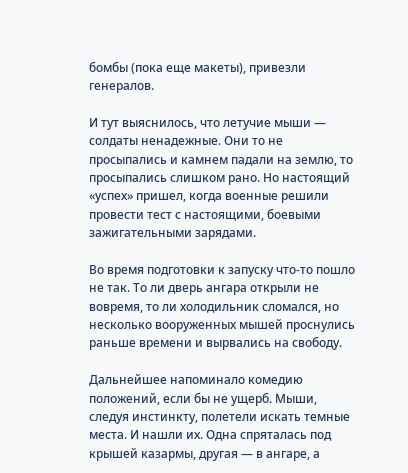бомбы (пока еще макеты), привезли генералов.

И тут выяснилось, что летучие мыши — солдаты ненадежные. Они то не просыпались и камнем падали на землю, то просыпались слишком рано. Но настоящий «успех» пришел, когда военные решили провести тест с настоящими, боевыми зажигательными зарядами.

Во время подготовки к запуску что-то пошло не так. То ли дверь ангара открыли не вовремя, то ли холодильник сломался, но несколько вооруженных мышей проснулись раньше времени и вырвались на свободу.

Дальнейшее напоминало комедию положений, если бы не ущерб. Мыши, следуя инстинкту, полетели искать темные места. И нашли их. Одна спряталась под крышей казармы, другая — в ангаре, а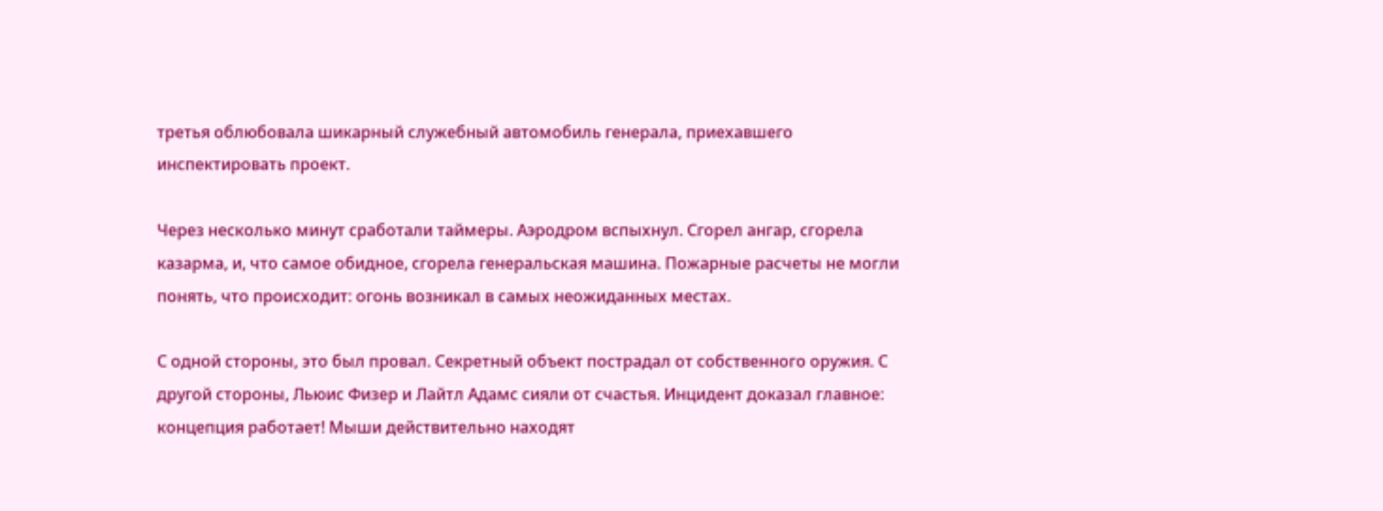третья облюбовала шикарный служебный автомобиль генерала, приехавшего инспектировать проект.

Через несколько минут сработали таймеры. Аэродром вспыхнул. Сгорел ангар, сгорела казарма, и, что самое обидное, сгорела генеральская машина. Пожарные расчеты не могли понять, что происходит: огонь возникал в самых неожиданных местах.

С одной стороны, это был провал. Секретный объект пострадал от собственного оружия. С другой стороны, Льюис Физер и Лайтл Адамс сияли от счастья. Инцидент доказал главное: концепция работает! Мыши действительно находят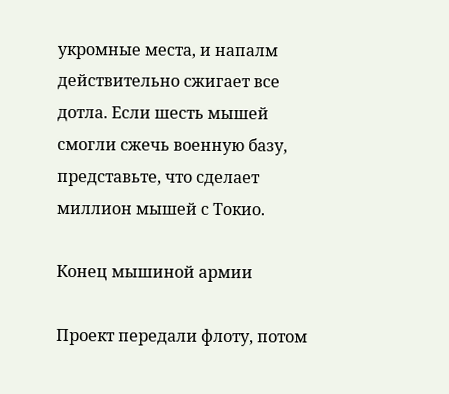укромные места, и напалм действительно сжигает все дотла. Если шесть мышей смогли сжечь военную базу, представьте, что сделает миллион мышей с Токио.

Конец мышиной армии

Проект передали флоту, потом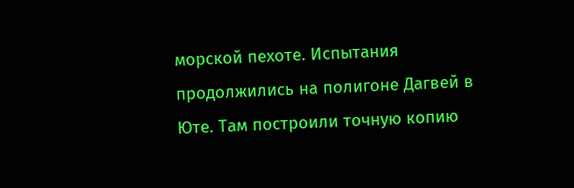морской пехоте. Испытания продолжились на полигоне Дагвей в Юте. Там построили точную копию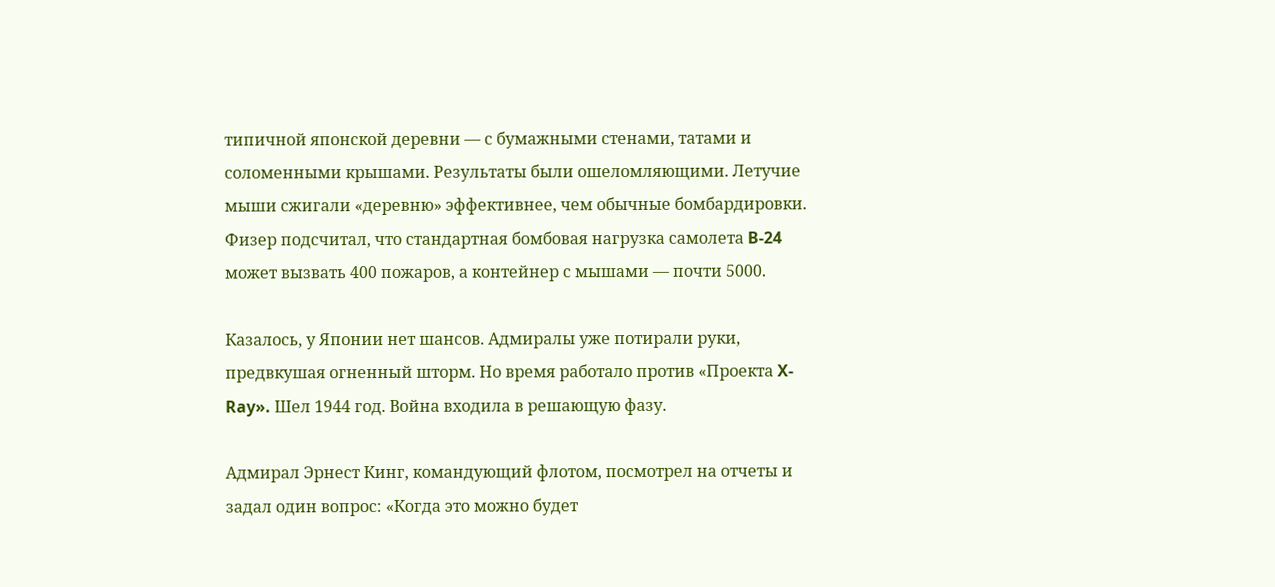типичной японской деревни — с бумажными стенами, татами и соломенными крышами. Результаты были ошеломляющими. Летучие мыши сжигали «деревню» эффективнее, чем обычные бомбардировки. Физер подсчитал, что стандартная бомбовая нагрузка самолета B-24 может вызвать 400 пожаров, а контейнер с мышами — почти 5000.

Казалось, у Японии нет шансов. Адмиралы уже потирали руки, предвкушая огненный шторм. Но время работало против «Проекта X-Ray». Шел 1944 год. Война входила в решающую фазу.

Адмирал Эрнест Кинг, командующий флотом, посмотрел на отчеты и задал один вопрос: «Когда это можно будет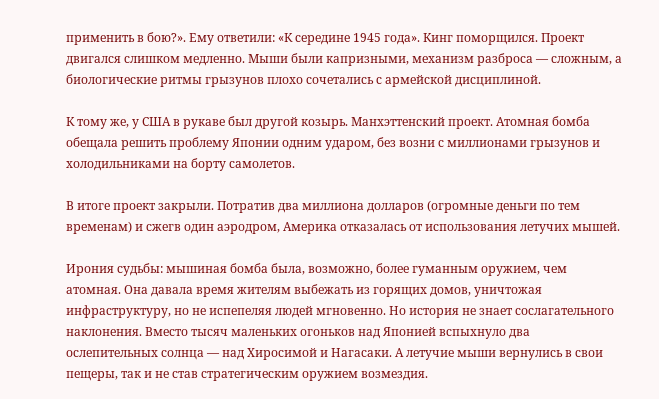применить в бою?». Ему ответили: «К середине 1945 года». Кинг поморщился. Проект двигался слишком медленно. Мыши были капризными, механизм разброса — сложным, а биологические ритмы грызунов плохо сочетались с армейской дисциплиной.

К тому же, у США в рукаве был другой козырь. Манхэттенский проект. Атомная бомба обещала решить проблему Японии одним ударом, без возни с миллионами грызунов и холодильниками на борту самолетов.

В итоге проект закрыли. Потратив два миллиона долларов (огромные деньги по тем временам) и сжегв один аэродром, Америка отказалась от использования летучих мышей.

Ирония судьбы: мышиная бомба была, возможно, более гуманным оружием, чем атомная. Она давала время жителям выбежать из горящих домов, уничтожая инфраструктуру, но не испепеляя людей мгновенно. Но история не знает сослагательного наклонения. Вместо тысяч маленьких огоньков над Японией вспыхнуло два ослепительных солнца — над Хиросимой и Нагасаки. А летучие мыши вернулись в свои пещеры, так и не став стратегическим оружием возмездия.